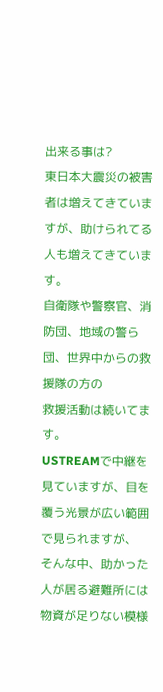出来る事は?
東日本大震災の被害者は増えてきていますが、助けられてる人も増えてきています。
自衛隊や警察官、消防団、地域の警ら団、世界中からの救援隊の方の
救援活動は続いてます。
USTREAMで中継を見ていますが、目を覆う光景が広い範囲で見られますが、
そんな中、助かった人が居る避難所には物資が足りない模様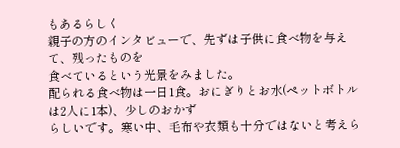もあるらしく
親子の方のインタビューで、先ずは子供に食べ物を与えて、残ったものを
食べているという光景をみました。
配られる食べ物は一日1食。おにぎりとお水(ペットボトルは2人に1本)、少しのおかず
らしいです。寒い中、毛布や衣類も十分ではないと考えら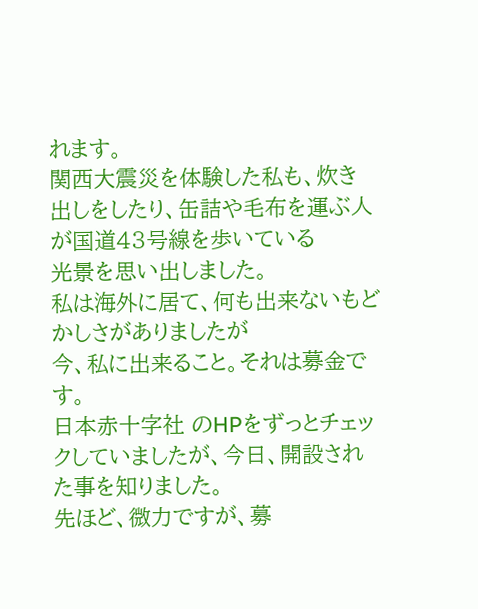れます。
関西大震災を体験した私も、炊き出しをしたり、缶詰や毛布を運ぶ人が国道43号線を歩いている
光景を思い出しました。
私は海外に居て、何も出来ないもどかしさがありましたが
今、私に出来ること。それは募金です。
日本赤十字社 のHPをずっとチェックしていましたが、今日、開設された事を知りました。
先ほど、微力ですが、募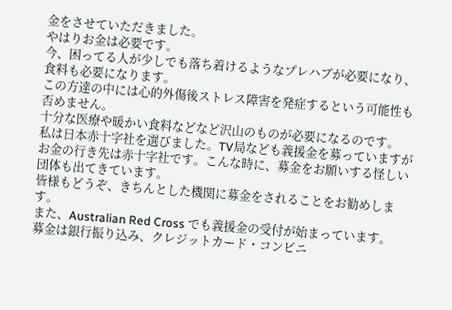金をさせていただきました。
やはりお金は必要です。
今、困ってる人が少しでも落ち着けるようなプレハブが必要になり、食料も必要になります。
この方達の中には心的外傷後ストレス障害を発症するという可能性も否めません。
十分な医療や暖かい食料などなど沢山のものが必要になるのです。
私は日本赤十字社を選びました。TV局なども義援金を募っていますが
お金の行き先は赤十字社です。こんな時に、募金をお願いする怪しい団体も出てきています。
皆様もどうぞ、きちんとした機関に募金をされることをお勧めします。
また、Australian Red Cross でも義援金の受付が始まっています。
募金は銀行振り込み、クレジットカード・コンビニ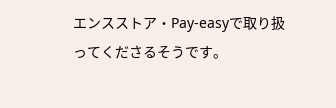エンスストア・Pay-easyで取り扱ってくださるそうです。